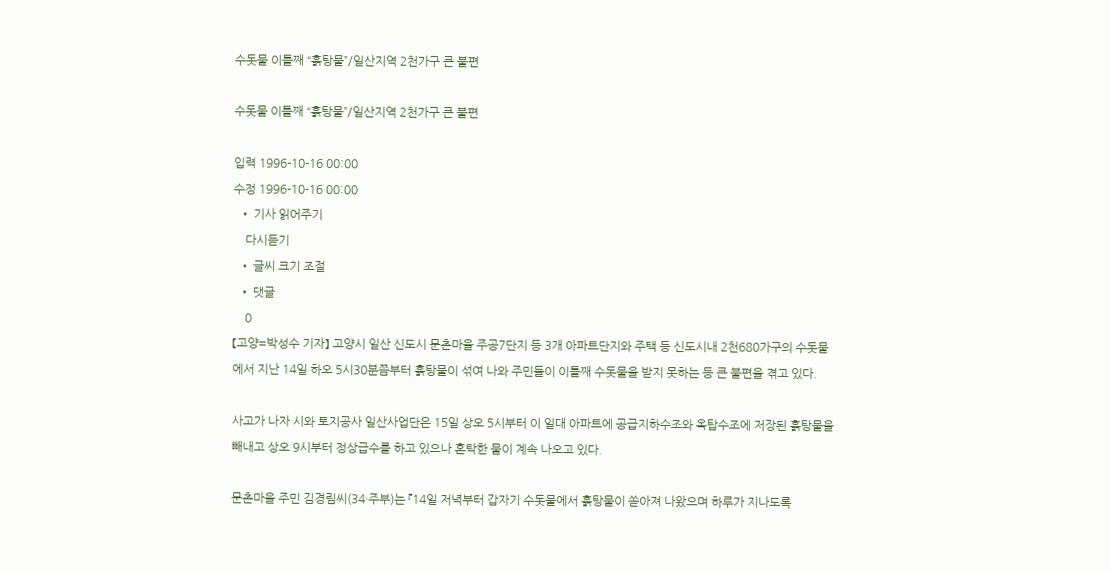수돗물 이틀째 “흙탕물”/일산지역 2천가구 큰 불편

수돗물 이틀째 “흙탕물”/일산지역 2천가구 큰 불편

입력 1996-10-16 00:00
수정 1996-10-16 00:00
  • 기사 읽어주기
    다시듣기
  • 글씨 크기 조절
  • 댓글
    0
【고양=박성수 기자】 고양시 일산 신도시 문촌마을 주공7단지 등 3개 아파트단지와 주택 등 신도시내 2천680가구의 수돗물에서 지난 14일 하오 5시30분쯤부터 흙탕물이 섞여 나와 주민들이 이틀째 수돗물을 받지 못하는 등 큰 불편을 겪고 있다.

사고가 나자 시와 토지공사 일산사업단은 15일 상오 5시부터 이 일대 아파트에 공급지하수조와 옥탑수조에 저장된 흙탕물을 빼내고 상오 9시부터 정상급수를 하고 있으나 혼탁한 물이 계속 나오고 있다.

문촌마을 주민 김경림씨(34·주부)는 『14일 저녁부터 갑자기 수돗물에서 흙탕물이 쏟아져 나왔으며 하루가 지나도록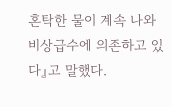혼탁한 물이 계속 나와 비상급수에 의존하고 있다』고 말했다.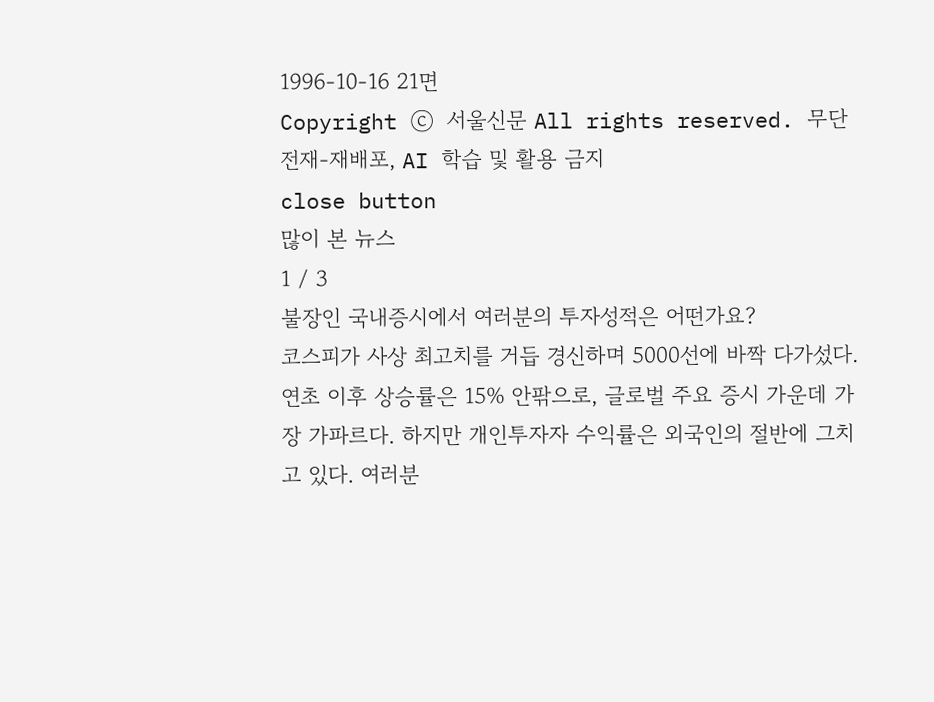1996-10-16 21면
Copyright ⓒ 서울신문 All rights reserved. 무단 전재-재배포, AI 학습 및 활용 금지
close button
많이 본 뉴스
1 / 3
불장인 국내증시에서 여러분의 투자성적은 어떤가요?
코스피가 사상 최고치를 거듭 경신하며 5000선에 바짝 다가섰다. 연초 이후 상승률은 15% 안팎으로, 글로벌 주요 증시 가운데 가장 가파르다. 하지만 개인투자자 수익률은 외국인의 절반에 그치고 있다. 여러분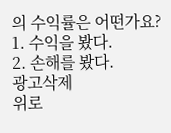의 수익률은 어떤가요?
1. 수익을 봤다.
2. 손해를 봤다.
광고삭제
위로